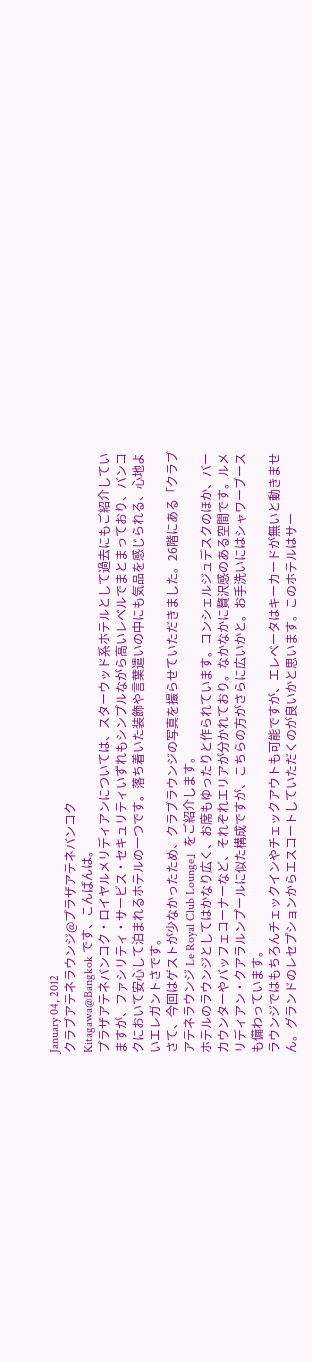January 04, 2012
クラブアテネラウンジ@プラザアテネバンコク
Kitagawa@Bangkok です、こんばんは。
プラザアテネバンコク・ロイヤルメリディアンについては、スターウッド系ホテルとして過去にもご紹介していますが、ファシリティ・サービス・セキュリティいずれもシンプルながら高いレベルでまとまっており、バンコクにおいて安心して泊まれるホテルの一つです。落ち着いた装飾や言葉遣いの中にも気品を感じられる、心地よいエレガントさです。
さて、今回はゲストが少なかったため、クラブラウンジの写真を撮らせていただきました。26階にある「クラブアテネラウンジ Le Royal Club Lounge」をご紹介します。
ホテルのラウンジとしてはかなり広く、お席もゆったりと作られています。コンシェルジュデスクのほか、バーカウンターやバッフェコーナーなど、それぞれエリアが分かれており。なかなかに贅沢感のある空間です。ルメリディアン・クアラルンプールに似た構成ですが、こちらの方がさらに広いかと。お手洗いにはシャワーブースも備わっています。
ラウンジではもちろんチェックインやチェックアウトも可能ですが、エレベータはキーカードが無いと動きません。グランドのレセプションからエスコートしていただくのが良いかと思います。このホテルはサー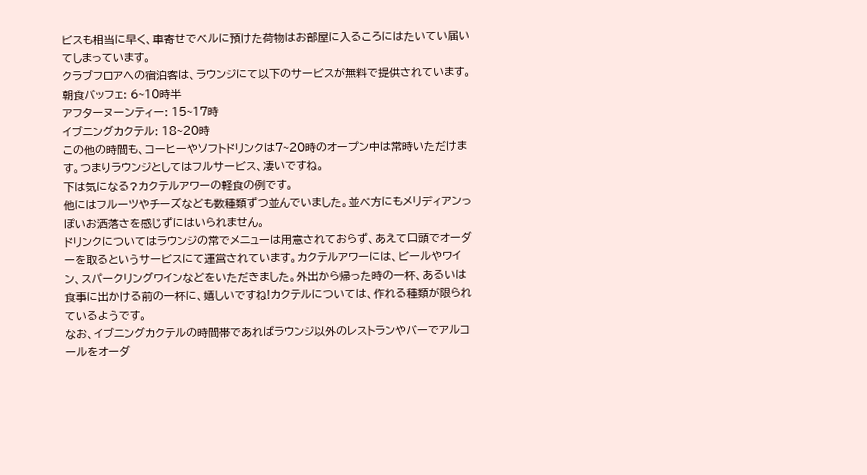ビスも相当に早く、車寄せでベルに預けた荷物はお部屋に入るころにはたいてい届いてしまっています。
クラブフロアへの宿泊客は、ラウンジにて以下のサービスが無料で提供されています。
朝食バッフェ: 6~10時半
アフターヌーンティー: 15~17時
イブニングカクテル: 18~20時
この他の時間も、コーヒーやソフトドリンクは7~20時のオープン中は常時いただけます。つまりラウンジとしてはフルサービス、凄いですね。
下は気になる?カクテルアワーの軽食の例です。
他にはフルーツやチーズなども数種類ずつ並んでいました。並べ方にもメリディアンっぽいお洒落さを感じずにはいられません。
ドリンクについてはラウンジの常でメニューは用意されておらず、あえて口頭でオーダーを取るというサービスにて運営されています。カクテルアワーには、ビールやワイン、スパークリングワインなどをいただきました。外出から帰った時の一杯、あるいは食事に出かける前の一杯に、嬉しいですね!カクテルについては、作れる種類が限られているようです。
なお、イブニングカクテルの時間帯であればラウンジ以外のレストランやバーでアルコールをオーダ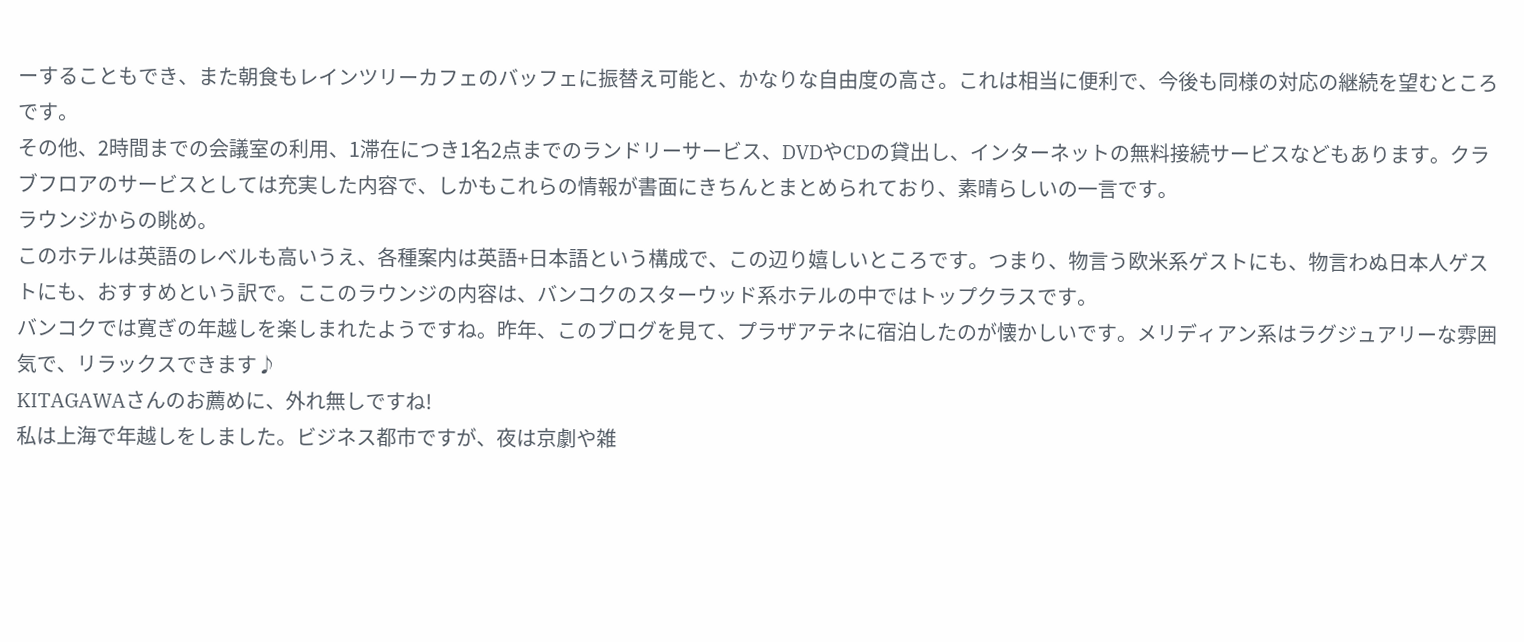ーすることもでき、また朝食もレインツリーカフェのバッフェに振替え可能と、かなりな自由度の高さ。これは相当に便利で、今後も同様の対応の継続を望むところです。
その他、2時間までの会議室の利用、1滞在につき1名2点までのランドリーサービス、DVDやCDの貸出し、インターネットの無料接続サービスなどもあります。クラブフロアのサービスとしては充実した内容で、しかもこれらの情報が書面にきちんとまとめられており、素晴らしいの一言です。
ラウンジからの眺め。
このホテルは英語のレベルも高いうえ、各種案内は英語+日本語という構成で、この辺り嬉しいところです。つまり、物言う欧米系ゲストにも、物言わぬ日本人ゲストにも、おすすめという訳で。ここのラウンジの内容は、バンコクのスターウッド系ホテルの中ではトップクラスです。
バンコクでは寛ぎの年越しを楽しまれたようですね。昨年、このブログを見て、プラザアテネに宿泊したのが懐かしいです。メリディアン系はラグジュアリーな雰囲気で、リラックスできます♪
KITAGAWAさんのお薦めに、外れ無しですね!
私は上海で年越しをしました。ビジネス都市ですが、夜は京劇や雑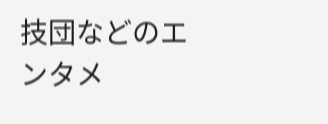技団などのエンタメ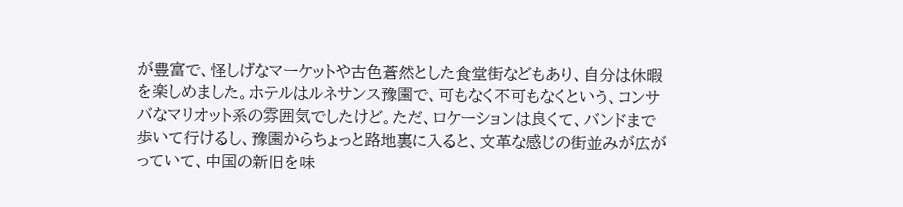が豊富で、怪しげなマーケットや古色蒼然とした食堂街などもあり、自分は休暇を楽しめました。ホテルはルネサンス豫園で、可もなく不可もなくという、コンサバなマリオット系の雰囲気でしたけど。ただ、ロケーションは良くて、バンドまで歩いて行けるし、豫園からちょっと路地裏に入ると、文革な感じの街並みが広がっていて、中国の新旧を味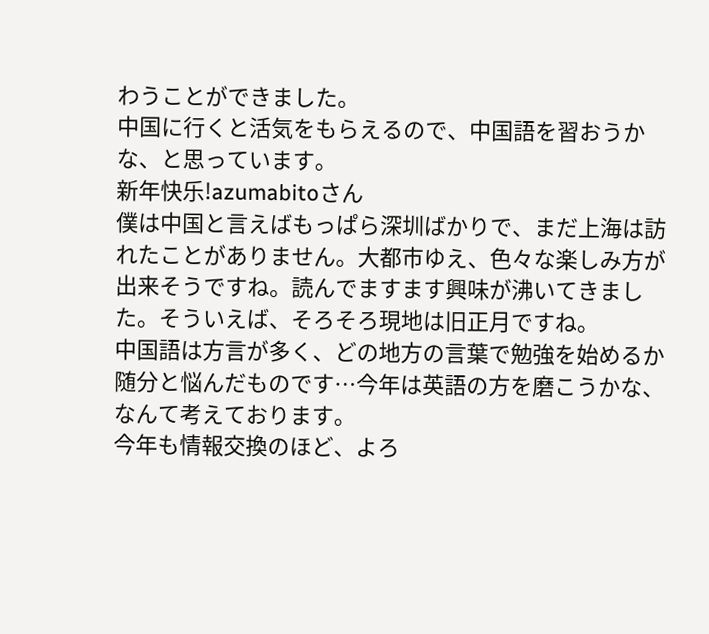わうことができました。
中国に行くと活気をもらえるので、中国語を習おうかな、と思っています。
新年快乐!azumabitoさん
僕は中国と言えばもっぱら深圳ばかりで、まだ上海は訪れたことがありません。大都市ゆえ、色々な楽しみ方が出来そうですね。読んでますます興味が沸いてきました。そういえば、そろそろ現地は旧正月ですね。
中国語は方言が多く、どの地方の言葉で勉強を始めるか随分と悩んだものです…今年は英語の方を磨こうかな、なんて考えております。
今年も情報交換のほど、よろ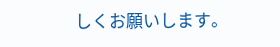しくお願いします。